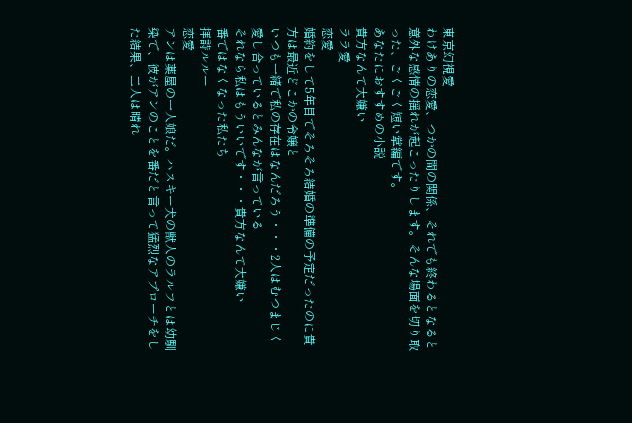東京幻視愛
わけありの恋愛、つかの間の関係、それでも終わるとなると意外な感情の揺れが起こったりします。そんな場面を切り取った、ごくごく短い掌編です。
あなたにおすすめの小説
貴方なんて大嫌い
ララ愛
恋愛
婚約をして5年目でそろそろ結婚の準備の予定だったのに貴方は最近どこかの令嬢と
いつも一緒で私の存在はなんだろう・・・2人はむつまじく愛し合っているとみんなが言っている
それなら私はもういいです・・・貴方なんて大嫌い
番ではなくなった私たち
拝詩ルルー
恋愛
アンは薬屋の一人娘だ。ハスキー犬の獣人のラルフとは幼馴染で、彼がアンのことを番だと言って猛烈なアプローチをした結果、二人は晴れ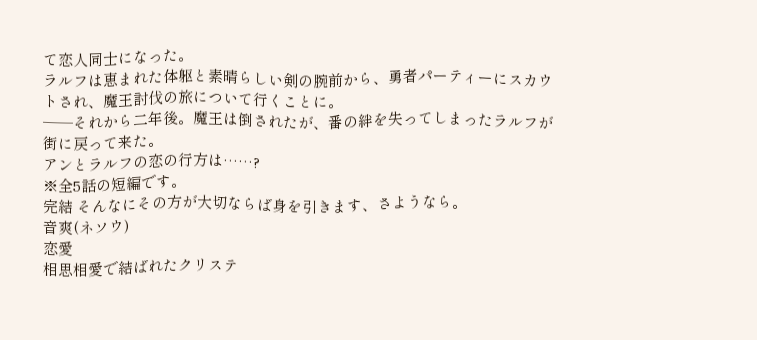て恋人同士になった。
ラルフは恵まれた体躯と素晴らしい剣の腕前から、勇者パーティーにスカウトされ、魔王討伐の旅について行くことに。
──それから二年後。魔王は倒されたが、番の絆を失ってしまったラルフが街に戻って来た。
アンとラルフの恋の行方は……?
※全5話の短編です。
完結 そんなにその方が大切ならば身を引きます、さようなら。
音爽(ネソウ)
恋愛
相思相愛で結ばれたクリステ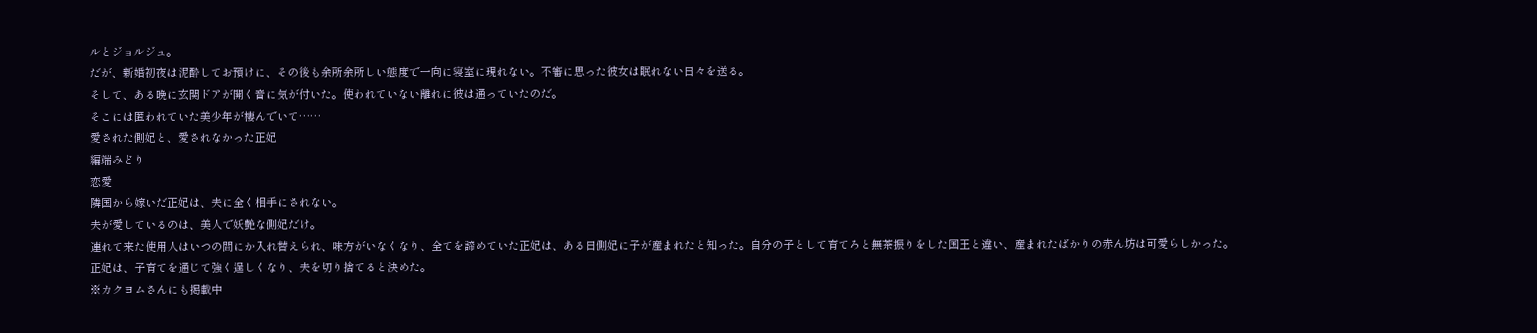ルとジョルジュ。
だが、新婚初夜は泥酔してお預けに、その後も余所余所しい態度で一向に寝室に現れない。不審に思った彼女は眠れない日々を送る。
そして、ある晩に玄関ドアが開く音に気が付いた。使われていない離れに彼は通っていたのだ。
そこには匿われていた美少年が棲んでいて……
愛された側妃と、愛されなかった正妃
編端みどり
恋愛
隣国から嫁いだ正妃は、夫に全く相手にされない。
夫が愛しているのは、美人で妖艶な側妃だけ。
連れて来た使用人はいつの間にか入れ替えられ、味方がいなくなり、全てを諦めていた正妃は、ある日側妃に子が産まれたと知った。自分の子として育てろと無茶振りをした国王と違い、産まれたばかりの赤ん坊は可愛らしかった。
正妃は、子育てを通じて強く逞しくなり、夫を切り捨てると決めた。
※カクヨムさんにも掲載中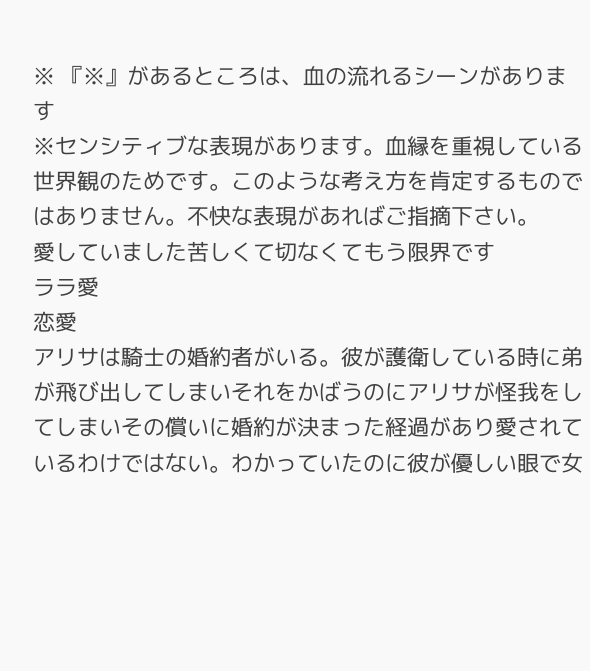※ 『※』があるところは、血の流れるシーンがあります
※センシティブな表現があります。血縁を重視している世界観のためです。このような考え方を肯定するものではありません。不快な表現があればご指摘下さい。
愛していました苦しくて切なくてもう限界です
ララ愛
恋愛
アリサは騎士の婚約者がいる。彼が護衛している時に弟が飛び出してしまいそれをかばうのにアリサが怪我をしてしまいその償いに婚約が決まった経過があり愛されているわけではない。わかっていたのに彼が優しい眼で女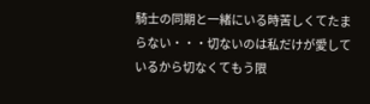騎士の同期と一緒にいる時苦しくてたまらない・・・切ないのは私だけが愛しているから切なくてもう限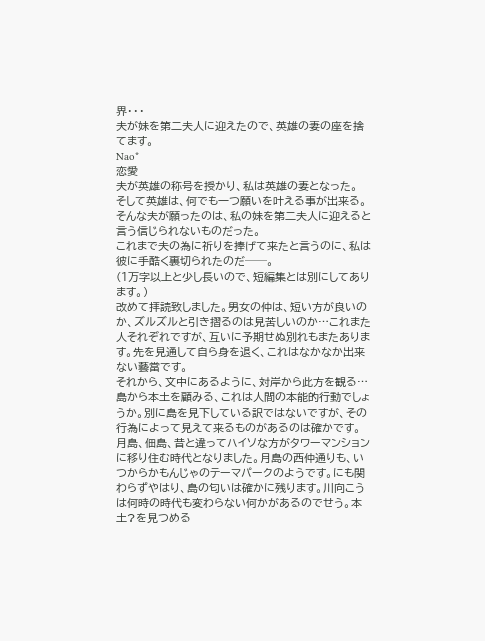界・・・
夫が妹を第二夫人に迎えたので、英雄の妻の座を捨てます。
Nao*
恋愛
夫が英雄の称号を授かり、私は英雄の妻となった。
そして英雄は、何でも一つ願いを叶える事が出来る。
そんな夫が願ったのは、私の妹を第二夫人に迎えると言う信じられないものだった。
これまで夫の為に祈りを捧げて来たと言うのに、私は彼に手酷く裏切られたのだ──。
(1万字以上と少し長いので、短編集とは別にしてあります。)
改めて拝読致しました。男女の仲は、短い方が良いのか、ズルズルと引き摺るのは見苦しいのか…これまた人それぞれですが、互いに予期せぬ別れもまたあります。先を見通して自ら身を退く、これはなかなか出来ない藝當です。
それから、文中にあるように、対岸から此方を観る…島から本土を顧みる、これは人間の本能的行動でしょうか。別に島を見下している訳ではないですが、その行為によって見えて来るものがあるのは確かです。月島、佃島、昔と違ってハイソな方がタワーマンションに移り住む時代となりました。月島の西仲通りも、いつからかもんじゃのテーマパークのようです。にも関わらずやはり、島の匂いは確かに残ります。川向こうは何時の時代も変わらない何かがあるのでせう。本土?を見つめる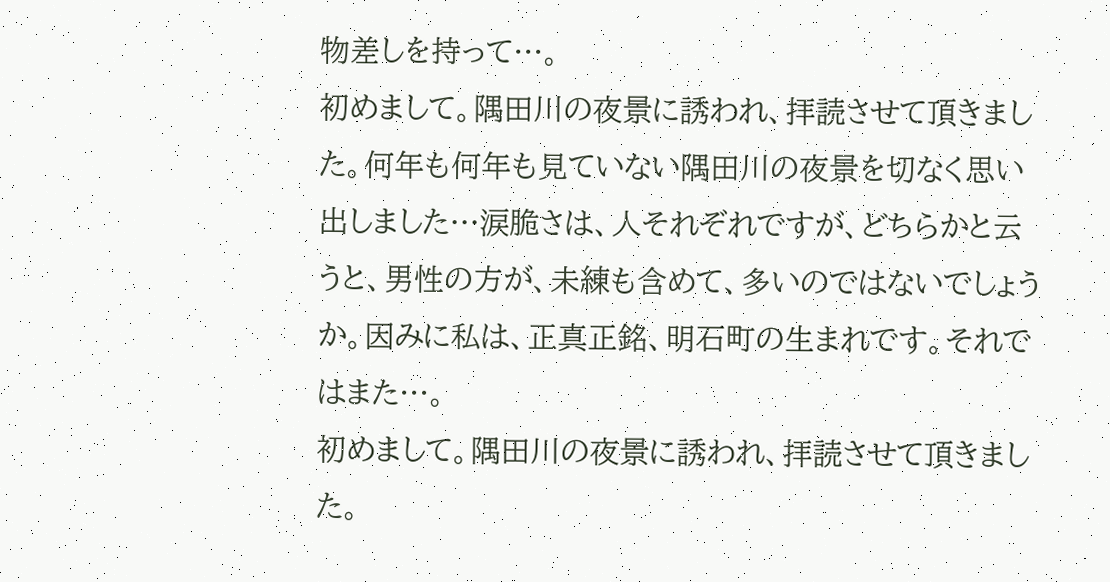物差しを持って…。
初めまして。隅田川の夜景に誘われ、拝読させて頂きました。何年も何年も見ていない隅田川の夜景を切なく思い出しました…涙脆さは、人それぞれですが、どちらかと云うと、男性の方が、未練も含めて、多いのではないでしょうか。因みに私は、正真正銘、明石町の生まれです。それではまた…。
初めまして。隅田川の夜景に誘われ、拝読させて頂きました。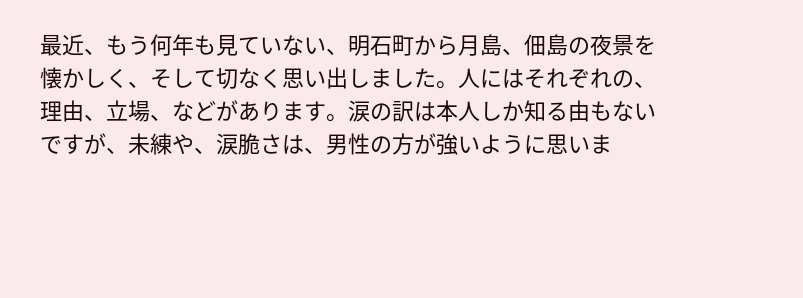最近、もう何年も見ていない、明石町から月島、佃島の夜景を懐かしく、そして切なく思い出しました。人にはそれぞれの、理由、立場、などがあります。涙の訳は本人しか知る由もないですが、未練や、涙脆さは、男性の方が強いように思いま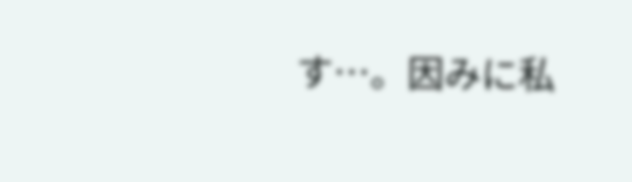す…。因みに私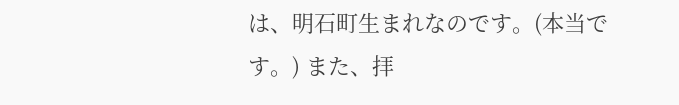は、明石町生まれなのです。(本当です。) また、拝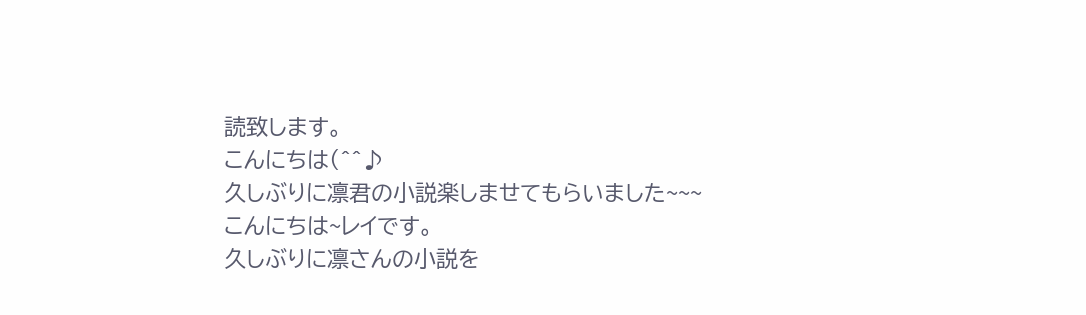読致します。
こんにちは(^^♪
久しぶりに凛君の小説楽しませてもらいました~~~
こんにちは~レイです。
久しぶりに凛さんの小説を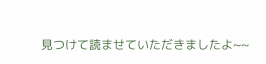見つけて読ませていただきましたよ~~